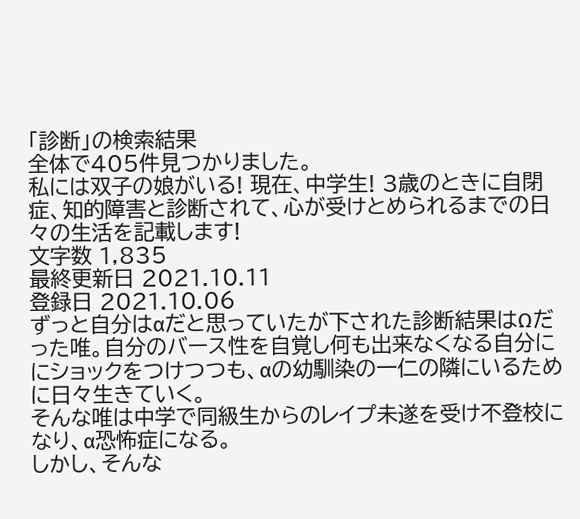「診断」の検索結果
全体で405件見つかりました。
私には双子の娘がいる! 現在、中学生! 3歳のときに自閉症、知的障害と診断されて、心が受けとめられるまでの日々の生活を記載します!
文字数 1,835
最終更新日 2021.10.11
登録日 2021.10.06
ずっと自分はαだと思っていたが下された診断結果はΩだった唯。自分のバース性を自覚し何も出来なくなる自分ににショックをつけつつも、αの幼馴染の一仁の隣にいるために日々生きていく。
そんな唯は中学で同級生からのレイプ未遂を受け不登校になり、α恐怖症になる。
しかし、そんな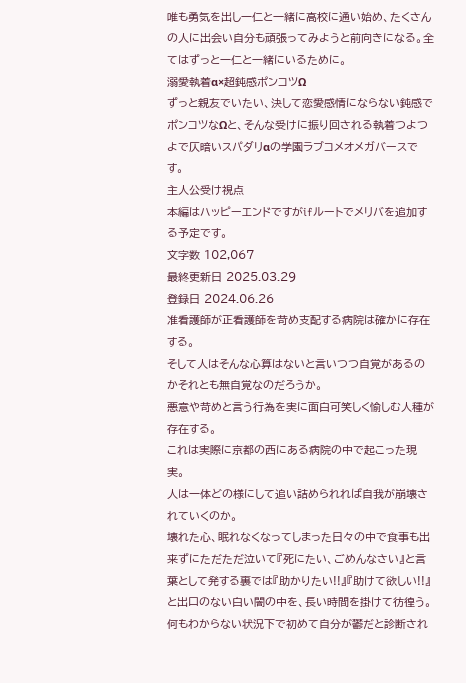唯も勇気を出し一仁と一緒に高校に通い始め、たくさんの人に出会い自分も頑張ってみようと前向きになる。全てはずっと一仁と一緒にいるために。
溺愛執着α×超鈍感ポンコツΩ
ずっと親友でいたい、決して恋愛感情にならない鈍感でポンコツなΩと、そんな受けに振り回される執着つよつよで仄暗いスパダリαの学園ラブコメオメガバースです。
主人公受け視点
本編はハッピーエンドですがifルートでメリバを追加する予定です。
文字数 102,067
最終更新日 2025.03.29
登録日 2024.06.26
准看護師が正看護師を苛め支配する病院は確かに存在する。
そして人はそんな心算はないと言いつつ自覚があるのかそれとも無自覚なのだろうか。
悪意や苛めと言う行為を実に面白可笑しく愉しむ人種が存在する。
これは実際に京都の西にある病院の中で起こった現実。
人は一体どの様にして追い詰められれば自我が崩壊されていくのか。
壊れた心、眠れなくなってしまった日々の中で食事も出来ずにただただ泣いて『死にたい、ごめんなさい』と言葉として発する裏では『助かりたい!!』『助けて欲しい!!』と出口のない白い闇の中を、長い時間を掛けて彷徨う。
何もわからない状況下で初めて自分が鬱だと診断され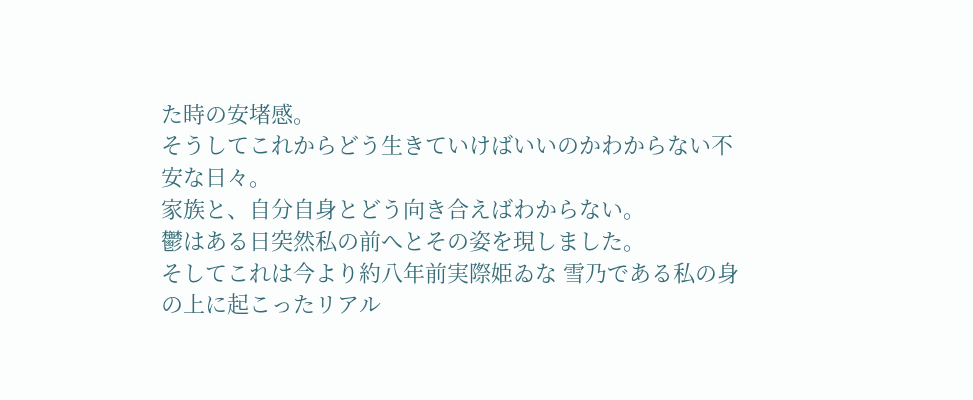た時の安堵感。
そうしてこれからどう生きていけばいいのかわからない不安な日々。
家族と、自分自身とどう向き合えばわからない。
鬱はある日突然私の前へとその姿を現しました。
そしてこれは今より約八年前実際姫ゐな 雪乃である私の身の上に起こったリアル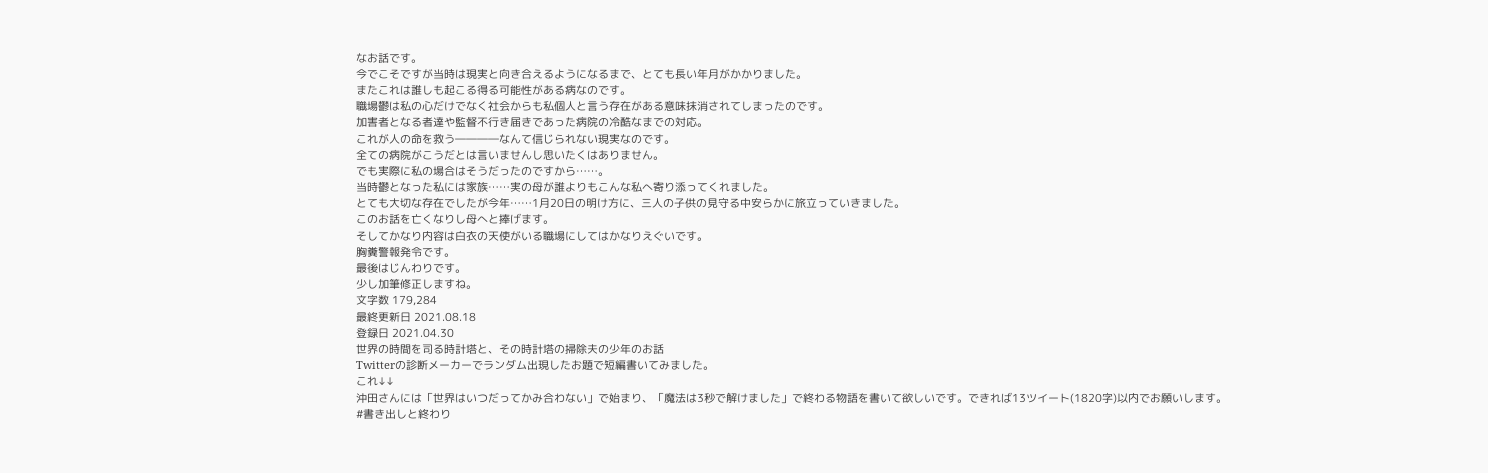なお話です。
今でこそですが当時は現実と向き合えるようになるまで、とても長い年月がかかりました。
またこれは誰しも起こる得る可能性がある病なのです。
職場鬱は私の心だけでなく社会からも私個人と言う存在がある意味抹消されてしまったのです。
加害者となる者達や監督不行き届きであった病院の冷酷なまでの対応。
これが人の命を救う――――なんて信じられない現実なのです。
全ての病院がこうだとは言いませんし思いたくはありません。
でも実際に私の場合はそうだったのですから……。
当時鬱となった私には家族……実の母が誰よりもこんな私へ寄り添ってくれました。
とても大切な存在でしたが今年……1月20日の明け方に、三人の子供の見守る中安らかに旅立っていきました。
このお話を亡くなりし母へと捧げます。
そしてかなり内容は白衣の天使がいる職場にしてはかなりえぐいです。
胸糞警報発令です。
最後はじんわりです。
少し加筆修正しますね。
文字数 179,284
最終更新日 2021.08.18
登録日 2021.04.30
世界の時間を司る時計塔と、その時計塔の掃除夫の少年のお話
Twitterの診断メーカーでランダム出現したお題で短編書いてみました。
これ↓↓
沖田さんには「世界はいつだってかみ合わない」で始まり、「魔法は3秒で解けました」で終わる物語を書いて欲しいです。できれば13ツイート(1820字)以内でお願いします。
#書き出しと終わり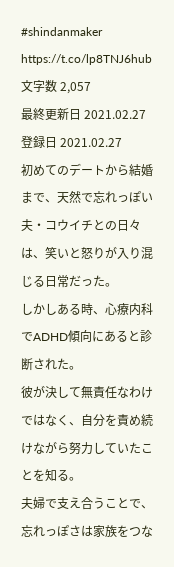#shindanmaker
https://t.co/lp8TNJ6hub
文字数 2,057
最終更新日 2021.02.27
登録日 2021.02.27
初めてのデートから結婚まで、天然で忘れっぽい夫・コウイチとの日々は、笑いと怒りが入り混じる日常だった。
しかしある時、心療内科でADHD傾向にあると診断された。
彼が決して無責任なわけではなく、自分を責め続けながら努力していたことを知る。
夫婦で支え合うことで、忘れっぽさは家族をつな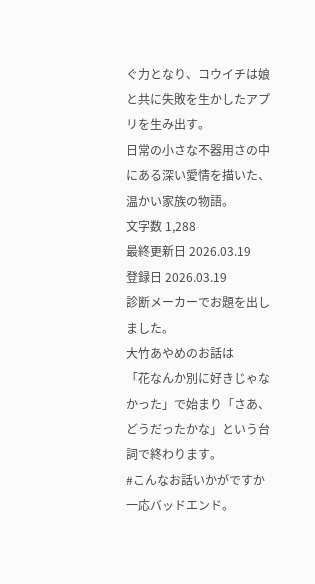ぐ力となり、コウイチは娘と共に失敗を生かしたアプリを生み出す。
日常の小さな不器用さの中にある深い愛情を描いた、温かい家族の物語。
文字数 1,288
最終更新日 2026.03.19
登録日 2026.03.19
診断メーカーでお題を出しました。
大竹あやめのお話は
「花なんか別に好きじゃなかった」で始まり「さあ、どうだったかな」という台詞で終わります。
#こんなお話いかがですか
一応バッドエンド。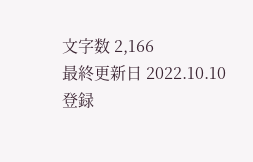文字数 2,166
最終更新日 2022.10.10
登録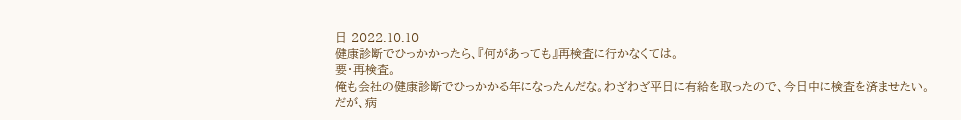日 2022.10.10
健康診断でひっかかったら、『何があっても』再検査に行かなくては。
要・再検査。
俺も会社の健康診断でひっかかる年になったんだな。わざわざ平日に有給を取ったので、今日中に検査を済ませたい。
だが、病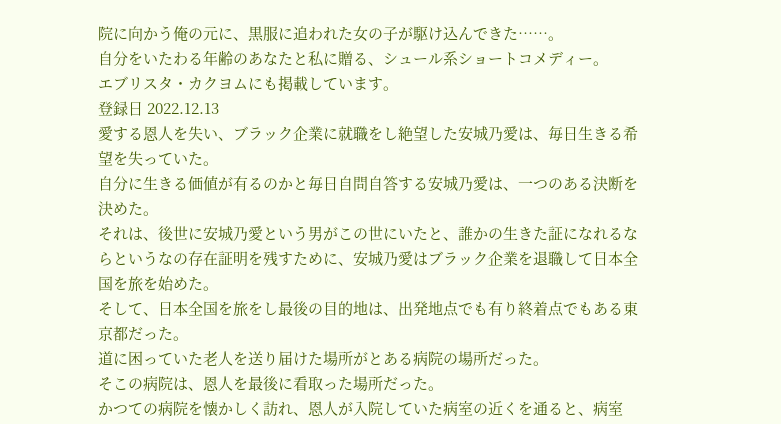院に向かう俺の元に、黒服に追われた女の子が駆け込んできた……。
自分をいたわる年齢のあなたと私に贈る、シュール系ショートコメディー。
エブリスタ・カクヨムにも掲載しています。
登録日 2022.12.13
愛する恩人を失い、ブラック企業に就職をし絶望した安城乃愛は、毎日生きる希望を失っていた。
自分に生きる価値が有るのかと毎日自問自答する安城乃愛は、一つのある決断を決めた。
それは、後世に安城乃愛という男がこの世にいたと、誰かの生きた証になれるならというなの存在証明を残すために、安城乃愛はブラック企業を退職して日本全国を旅を始めた。
そして、日本全国を旅をし最後の目的地は、出発地点でも有り終着点でもある東京都だった。
道に困っていた老人を送り届けた場所がとある病院の場所だった。
そこの病院は、恩人を最後に看取った場所だった。
かつての病院を懐かしく訪れ、恩人が入院していた病室の近くを通ると、病室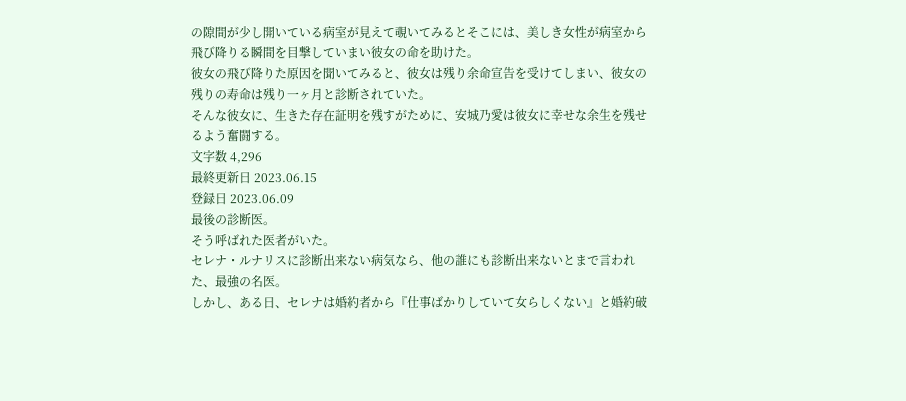の隙間が少し開いている病室が見えて覗いてみるとそこには、美しき女性が病室から飛び降りる瞬間を目撃していまい彼女の命を助けた。
彼女の飛び降りた原因を聞いてみると、彼女は残り余命宣告を受けてしまい、彼女の残りの寿命は残り一ヶ月と診断されていた。
そんな彼女に、生きた存在証明を残すがために、安城乃愛は彼女に幸せな余生を残せるよう奮闘する。
文字数 4,296
最終更新日 2023.06.15
登録日 2023.06.09
最後の診断医。
そう呼ばれた医者がいた。
セレナ・ルナリスに診断出来ない病気なら、他の誰にも診断出来ないとまで言われた、最強の名医。
しかし、ある日、セレナは婚約者から『仕事ばかりしていて女らしくない』と婚約破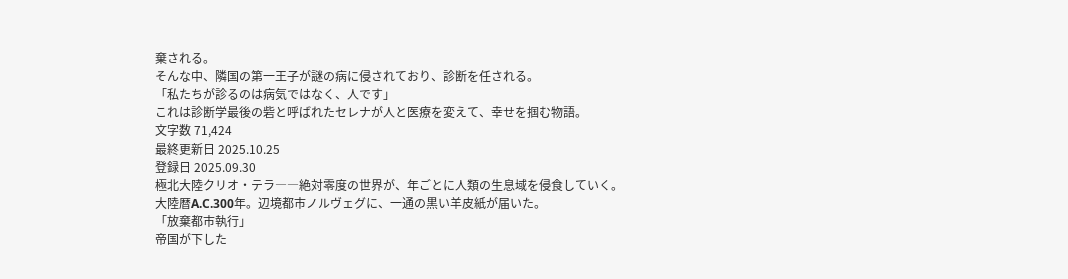棄される。
そんな中、隣国の第一王子が謎の病に侵されており、診断を任される。
「私たちが診るのは病気ではなく、人です」
これは診断学最後の砦と呼ばれたセレナが人と医療を変えて、幸せを掴む物語。
文字数 71,424
最終更新日 2025.10.25
登録日 2025.09.30
極北大陸クリオ・テラ――絶対零度の世界が、年ごとに人類の生息域を侵食していく。
大陸暦A.C.300年。辺境都市ノルヴェグに、一通の黒い羊皮紙が届いた。
「放棄都市執行」
帝国が下した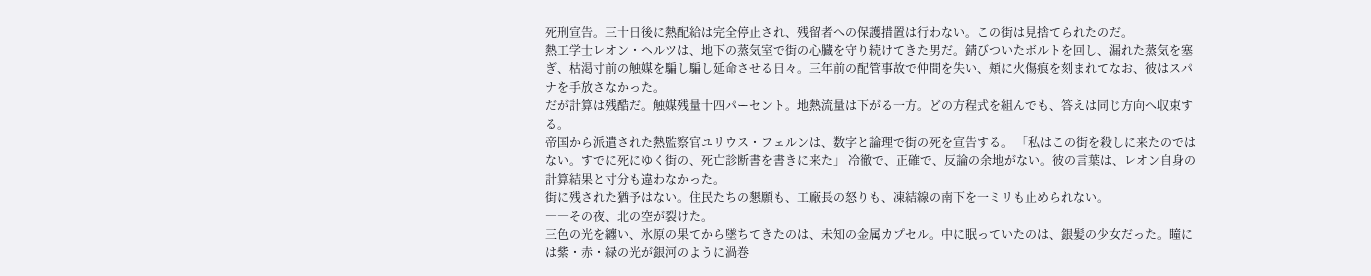死刑宣告。三十日後に熱配給は完全停止され、残留者への保護措置は行わない。この街は見捨てられたのだ。
熱工学士レオン・ヘルツは、地下の蒸気室で街の心臓を守り続けてきた男だ。錆びついたボルトを回し、漏れた蒸気を塞ぎ、枯渇寸前の触媒を騙し騙し延命させる日々。三年前の配管事故で仲間を失い、頬に火傷痕を刻まれてなお、彼はスパナを手放さなかった。
だが計算は残酷だ。触媒残量十四パーセント。地熱流量は下がる一方。どの方程式を組んでも、答えは同じ方向へ収束する。
帝国から派遣された熱監察官ユリウス・フェルンは、数字と論理で街の死を宣告する。 「私はこの街を殺しに来たのではない。すでに死にゆく街の、死亡診断書を書きに来た」 冷徹で、正確で、反論の余地がない。彼の言葉は、レオン自身の計算結果と寸分も違わなかった。
街に残された猶予はない。住民たちの懇願も、工廠長の怒りも、凍結線の南下を一ミリも止められない。
――その夜、北の空が裂けた。
三色の光を纏い、氷原の果てから墜ちてきたのは、未知の金属カプセル。中に眠っていたのは、銀髪の少女だった。瞳には紫・赤・緑の光が銀河のように渦巻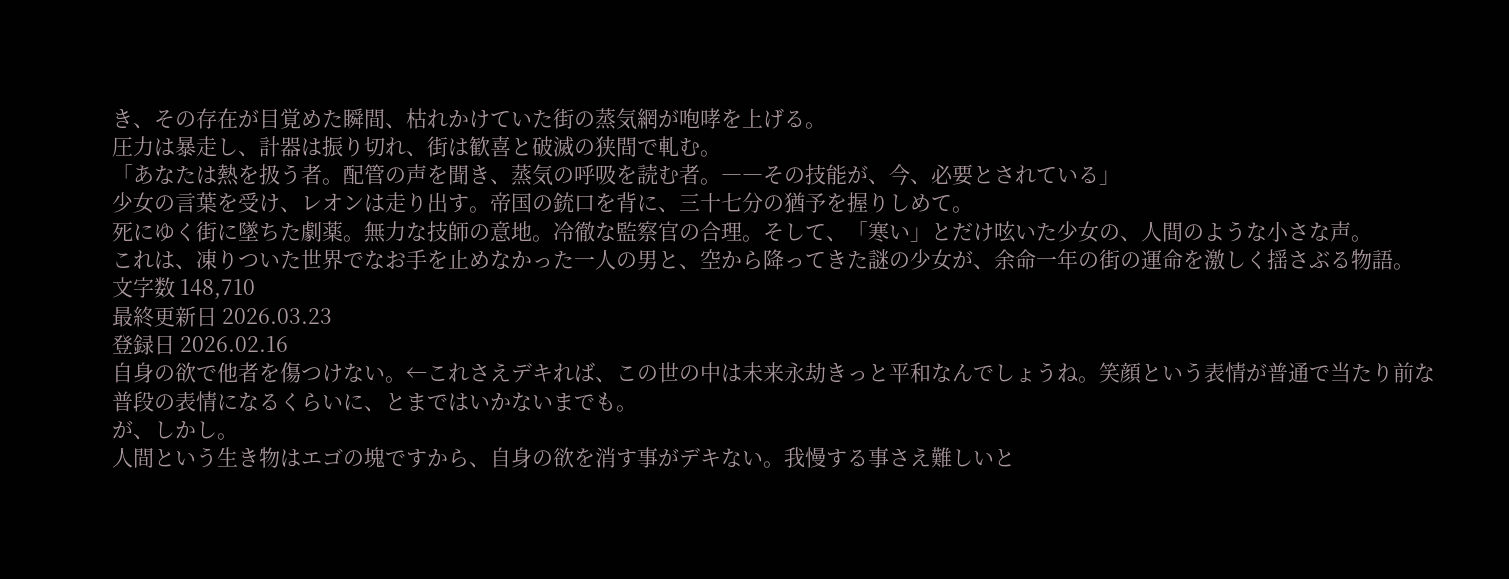き、その存在が目覚めた瞬間、枯れかけていた街の蒸気網が咆哮を上げる。
圧力は暴走し、計器は振り切れ、街は歓喜と破滅の狭間で軋む。
「あなたは熱を扱う者。配管の声を聞き、蒸気の呼吸を読む者。――その技能が、今、必要とされている」
少女の言葉を受け、レオンは走り出す。帝国の銃口を背に、三十七分の猶予を握りしめて。
死にゆく街に墜ちた劇薬。無力な技師の意地。冷徹な監察官の合理。そして、「寒い」とだけ呟いた少女の、人間のような小さな声。
これは、凍りついた世界でなお手を止めなかった一人の男と、空から降ってきた謎の少女が、余命一年の街の運命を激しく揺さぶる物語。
文字数 148,710
最終更新日 2026.03.23
登録日 2026.02.16
自身の欲で他者を傷つけない。←これさえデキれば、この世の中は未来永劫きっと平和なんでしょうね。笑顔という表情が普通で当たり前な普段の表情になるくらいに、とまではいかないまでも。
が、しかし。
人間という生き物はエゴの塊ですから、自身の欲を消す事がデキない。我慢する事さえ難しいと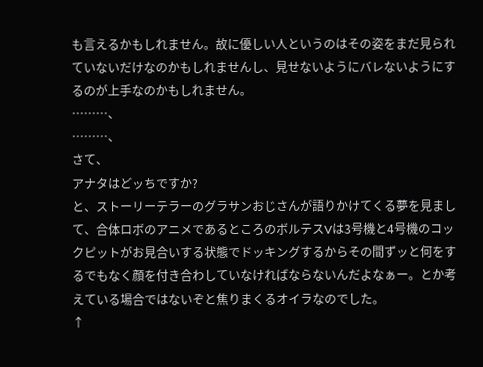も言えるかもしれません。故に優しい人というのはその姿をまだ見られていないだけなのかもしれませんし、見せないようにバレないようにするのが上手なのかもしれません。
………、
………、
さて、
アナタはどッちですか?
と、ストーリーテラーのグラサンおじさんが語りかけてくる夢を見まして、合体ロボのアニメであるところのボルテスVは3号機と4号機のコックピットがお見合いする状態でドッキングするからその間ずッと何をするでもなく顔を付き合わしていなければならないんだよなぁー。とか考えている場合ではないぞと焦りまくるオイラなのでした。
↑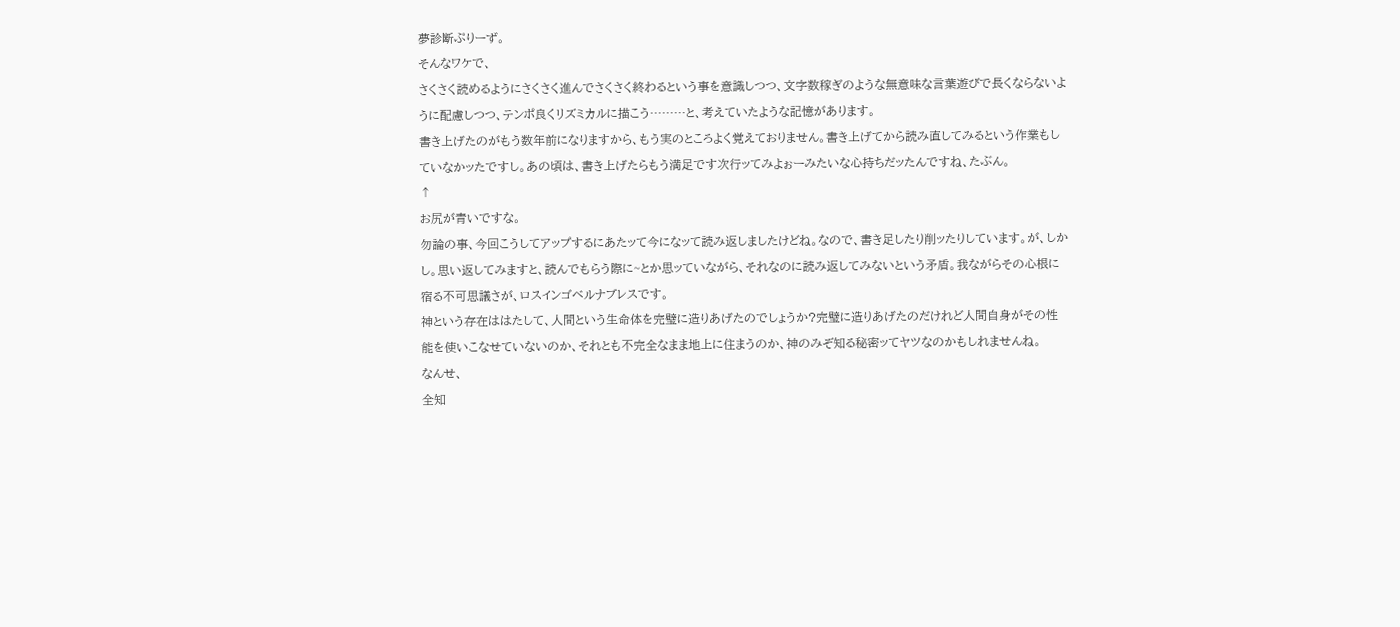夢診断ぷりーず。
そんなワケで、
さくさく読めるようにさくさく進んでさくさく終わるという事を意識しつつ、文字数稼ぎのような無意味な言葉遊びで長くならないように配慮しつつ、テンポ良くリズミカルに描こう………と、考えていたような記憶があります。
書き上げたのがもう数年前になりますから、もう実のところよく覚えておりません。書き上げてから読み直してみるという作業もしていなかッたですし。あの頃は、書き上げたらもう満足です次行ッてみよぉーみたいな心持ちだッたんですね、たぶん。
↑
お尻が青いですな。
勿論の事、今回こうしてアップするにあたッて今になッて読み返しましたけどね。なので、書き足したり削ッたりしています。が、しかし。思い返してみますと、読んでもらう際に~とか思ッていながら、それなのに読み返してみないという矛盾。我ながらその心根に宿る不可思議さが、ロスインゴベルナブレスです。
神という存在ははたして、人間という生命体を完璧に造りあげたのでしょうか?完璧に造りあげたのだけれど人間自身がその性能を使いこなせていないのか、それとも不完全なまま地上に住まうのか、神のみぞ知る秘密ッてヤツなのかもしれませんね。
なんせ、
全知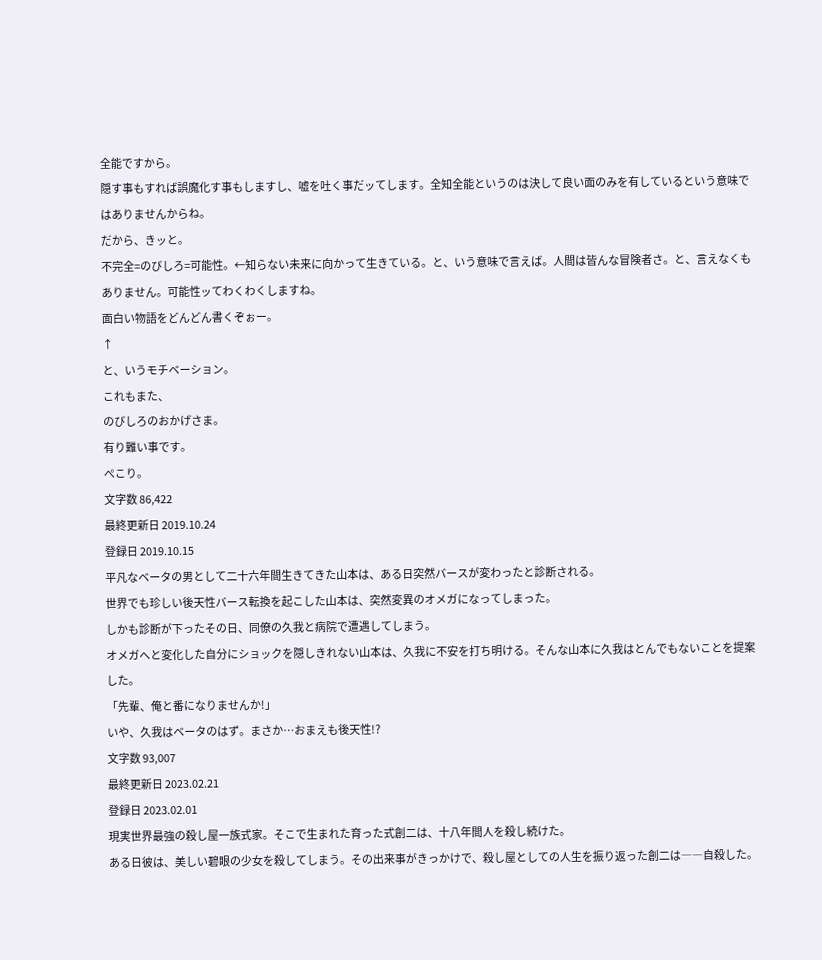全能ですから。
隠す事もすれば誤魔化す事もしますし、嘘を吐く事だッてします。全知全能というのは決して良い面のみを有しているという意味ではありませんからね。
だから、きッと。
不完全=のびしろ=可能性。←知らない未来に向かって生きている。と、いう意味で言えば。人間は皆んな冒険者さ。と、言えなくもありません。可能性ッてわくわくしますね。
面白い物語をどんどん書くぞぉー。
↑
と、いうモチベーション。
これもまた、
のびしろのおかげさま。
有り難い事です。
ぺこり。
文字数 86,422
最終更新日 2019.10.24
登録日 2019.10.15
平凡なベータの男として二十六年間生きてきた山本は、ある日突然バースが変わったと診断される。
世界でも珍しい後天性バース転換を起こした山本は、突然変異のオメガになってしまった。
しかも診断が下ったその日、同僚の久我と病院で遭遇してしまう。
オメガへと変化した自分にショックを隠しきれない山本は、久我に不安を打ち明ける。そんな山本に久我はとんでもないことを提案した。
「先輩、俺と番になりませんか!」
いや、久我はベータのはず。まさか…おまえも後天性!?
文字数 93,007
最終更新日 2023.02.21
登録日 2023.02.01
現実世界最強の殺し屋一族式家。そこで生まれた育った式創二は、十八年間人を殺し続けた。
ある日彼は、美しい碧眼の少女を殺してしまう。その出来事がきっかけで、殺し屋としての人生を振り返った創二は――自殺した。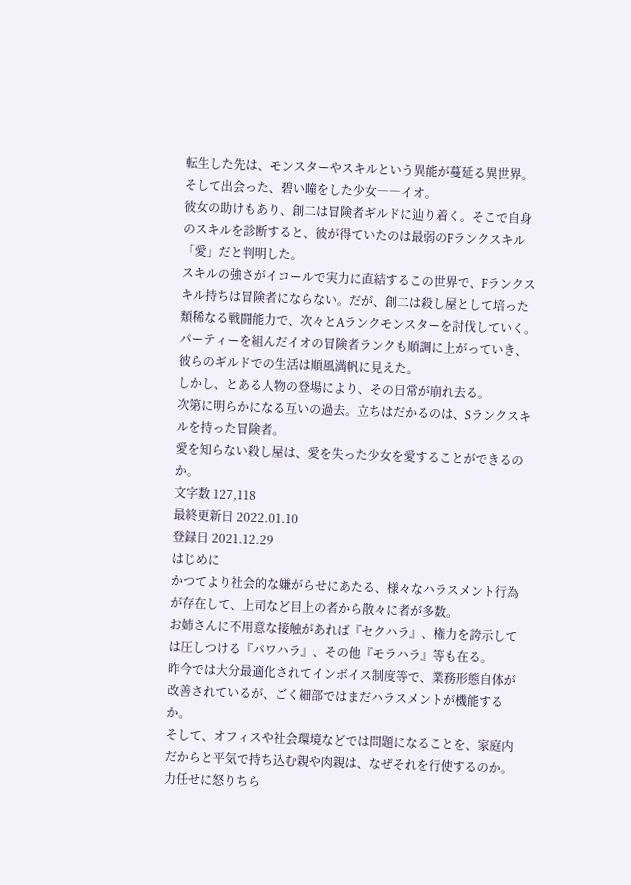転生した先は、モンスターやスキルという異能が蔓延る異世界。そして出会った、碧い瞳をした少女――イオ。
彼女の助けもあり、創二は冒険者ギルドに辿り着く。そこで自身のスキルを診断すると、彼が得ていたのは最弱のFランクスキル「愛」だと判明した。
スキルの強さがイコールで実力に直結するこの世界で、Fランクスキル持ちは冒険者にならない。だが、創二は殺し屋として培った類稀なる戦闘能力で、次々とAランクモンスターを討伐していく。パーティーを組んだイオの冒険者ランクも順調に上がっていき、彼らのギルドでの生活は順風満帆に見えた。
しかし、とある人物の登場により、その日常が崩れ去る。
次第に明らかになる互いの過去。立ちはだかるのは、Sランクスキルを持った冒険者。
愛を知らない殺し屋は、愛を失った少女を愛することができるのか。
文字数 127,118
最終更新日 2022.01.10
登録日 2021.12.29
はじめに
かつてより社会的な嫌がらせにあたる、様々なハラスメント行為が存在して、上司など目上の者から散々に者が多数。
お姉さんに不用意な接触があれば『セクハラ』、権力を誇示しては圧しつける『パワハラ』、その他『モラハラ』等も在る。
昨今では大分最適化されてインボイス制度等で、業務形態自体が改善されているが、ごく細部ではまだハラスメントが機能するか。
そして、オフィスや社会環境などでは問題になることを、家庭内だからと平気で持ち込む親や肉親は、なぜそれを行使するのか。
力任せに怒りちら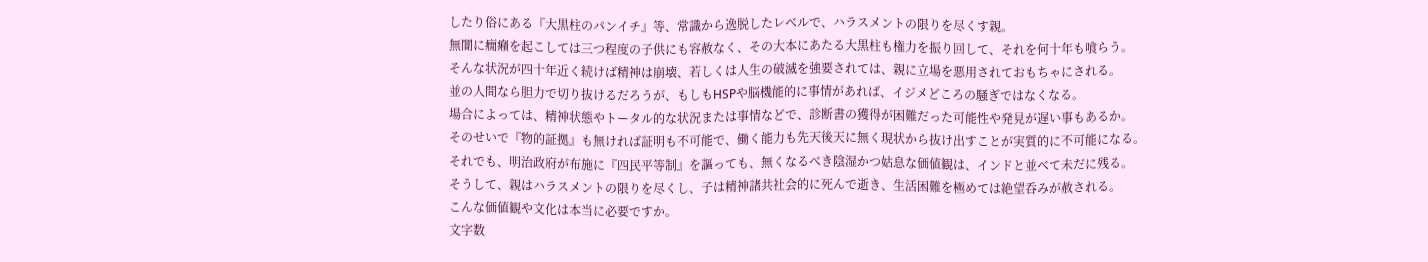したり俗にある『大黒柱のパンイチ』等、常識から逸脱したレベルで、ハラスメントの限りを尽くす親。
無闇に癇癪を起こしては三つ程度の子供にも容赦なく、その大本にあたる大黒柱も権力を振り回して、それを何十年も喰らう。
そんな状況が四十年近く続けば精神は崩壊、若しくは人生の破滅を強要されては、親に立場を悪用されておもちゃにされる。
並の人間なら胆力で切り抜けるだろうが、もしもHSPや脳機能的に事情があれば、イジメどころの騒ぎではなくなる。
場合によっては、精神状態やトータル的な状況または事情などで、診断書の獲得が困難だった可能性や発見が遅い事もあるか。
そのせいで『物的証拠』も無ければ証明も不可能で、働く能力も先天後天に無く現状から抜け出すことが実質的に不可能になる。
それでも、明治政府が布施に『四民平等制』を謳っても、無くなるべき陰湿かつ姑息な価値観は、インドと並べて未だに残る。
そうして、親はハラスメントの限りを尽くし、子は精神諸共社会的に死んで逝き、生活困難を極めては絶望呑みが赦される。
こんな価値観や文化は本当に必要ですか。
文字数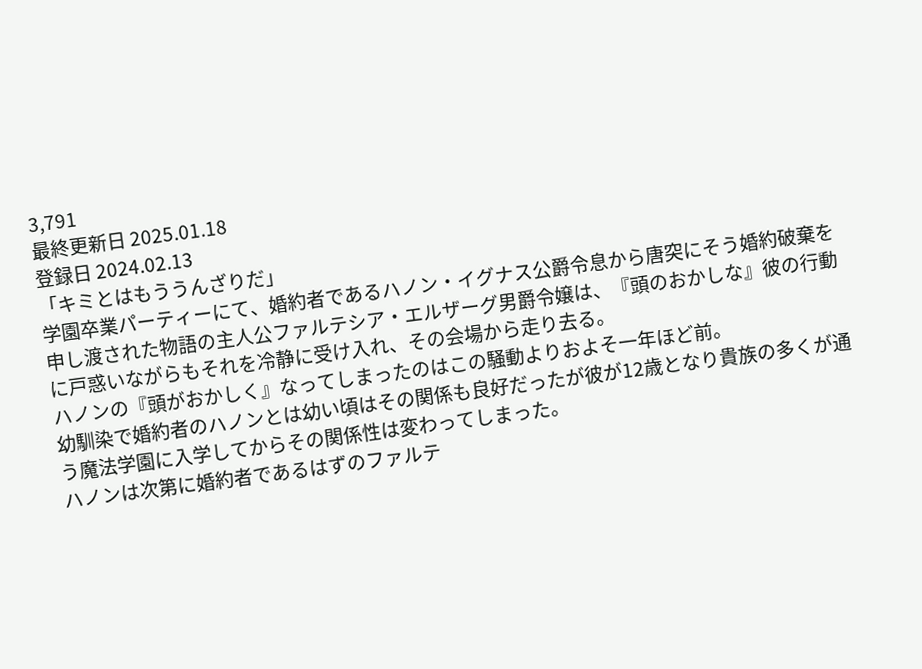3,791
最終更新日 2025.01.18
登録日 2024.02.13
「キミとはもううんざりだ」
学園卒業パーティーにて、婚約者であるハノン・イグナス公爵令息から唐突にそう婚約破棄を申し渡された物語の主人公ファルテシア・エルザーグ男爵令嬢は、『頭のおかしな』彼の行動に戸惑いながらもそれを冷静に受け入れ、その会場から走り去る。
ハノンの『頭がおかしく』なってしまったのはこの騒動よりおよそ一年ほど前。
幼馴染で婚約者のハノンとは幼い頃はその関係も良好だったが彼が12歳となり貴族の多くが通う魔法学園に入学してからその関係性は変わってしまった。
ハノンは次第に婚約者であるはずのファルテ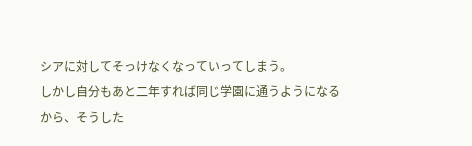シアに対してそっけなくなっていってしまう。
しかし自分もあと二年すれば同じ学園に通うようになるから、そうした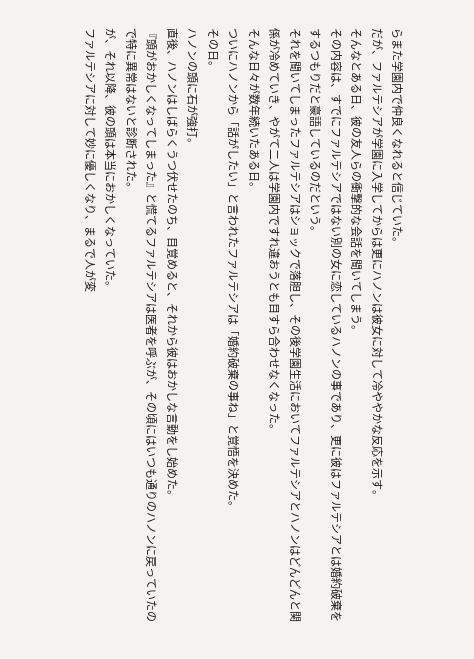らまた学園内で仲良くなれると信じていた。
だが、ファルテシアが学園に入学してからは更にハノンは彼女に対して冷ややかな反応を示す。
そんなとある日、彼の友人らの衝撃的な会話を聞いてしまう。
その内容は、すでにファルテシアではない別の女に恋しているハノンの事であり、更に彼はファルテシアとは婚約破棄をするつもりだと豪語しているのだという。
それを聞いてしまったファルテシアはショックで落胆し、その後学園生活においてファルテシアとハノンはどんどんと関係が冷めていき、やがて二人は学園内ですれ違おうとも目すら合わせなくなった。
そんな日々が数年続いたある日。
ついにハノンから「話がしたい」と言われたファルテシアは「婚約破棄の事ね」と覚悟を決めた。
その日。
ハノンの頭に石が強打。
直後、ハノンはしばらくうつ伏せたのち、目覚めると、それから彼はおかしな言動をし始めた。
『頭がおかしくなってしまった』と慌てるファルテシアは医者を呼ぶが、その頃にはいつも通りのハノンに戻っていたので特に異常はないと診断された。
が、それ以降、彼の頭は本当におかしくなっていた。
ファルテシアに対して妙に優しくなり、まるで人が変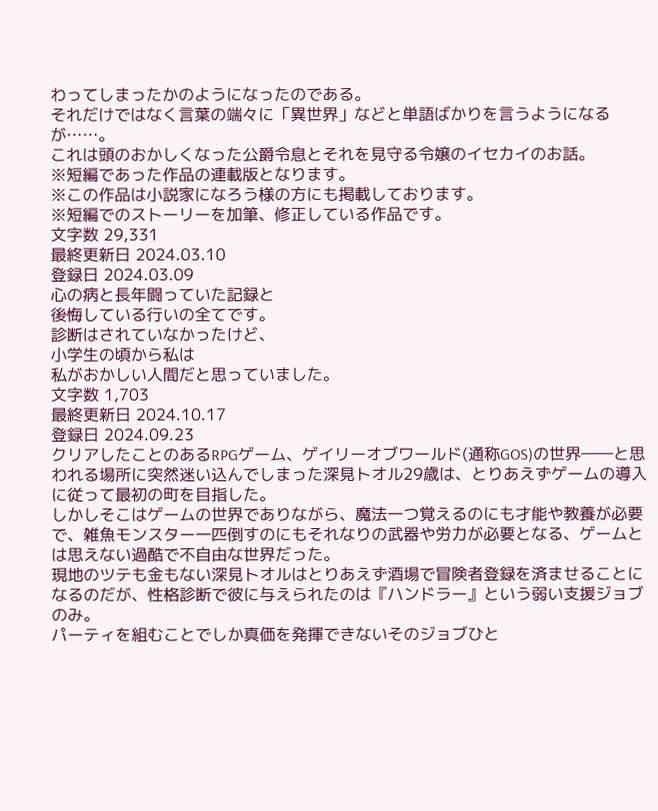わってしまったかのようになったのである。
それだけではなく言葉の端々に「異世界」などと単語ばかりを言うようになるが……。
これは頭のおかしくなった公爵令息とそれを見守る令嬢のイセカイのお話。
※短編であった作品の連載版となります。
※この作品は小説家になろう様の方にも掲載しております。
※短編でのストーリーを加筆、修正している作品です。
文字数 29,331
最終更新日 2024.03.10
登録日 2024.03.09
心の病と長年闘っていた記録と
後悔している行いの全てです。
診断はされていなかったけど、
小学生の頃から私は
私がおかしい人間だと思っていました。
文字数 1,703
最終更新日 2024.10.17
登録日 2024.09.23
クリアしたことのあるRPGゲーム、ゲイリーオブワールド(通称GOS)の世界――と思われる場所に突然迷い込んでしまった深見トオル29歳は、とりあえずゲームの導入に従って最初の町を目指した。
しかしそこはゲームの世界でありながら、魔法一つ覚えるのにも才能や教養が必要で、雑魚モンスター一匹倒すのにもそれなりの武器や労力が必要となる、ゲームとは思えない過酷で不自由な世界だった。
現地のツテも金もない深見トオルはとりあえず酒場で冒険者登録を済ませることになるのだが、性格診断で彼に与えられたのは『ハンドラー』という弱い支援ジョブのみ。
パーティを組むことでしか真価を発揮できないそのジョブひと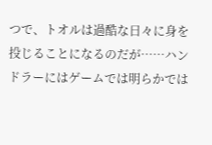つで、トオルは過酷な日々に身を投じることになるのだが……ハンドラーにはゲームでは明らかでは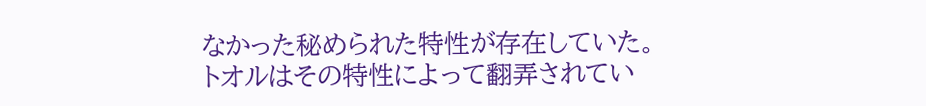なかった秘められた特性が存在していた。
トオルはその特性によって翻弄されてい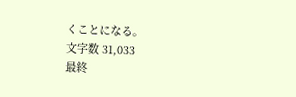くことになる。
文字数 31,033
最終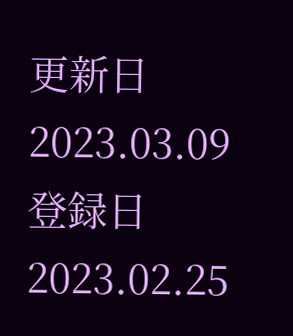更新日 2023.03.09
登録日 2023.02.25